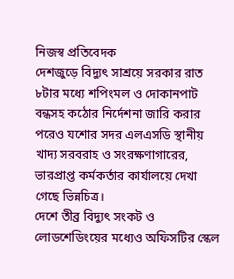নিজস্ব প্রতিবেদক
দেশজুড়ে বিদ্যুৎ সাশ্রয়ে সরকার রাত ৮টার মধ্যে শপিংমল ও দোকানপাট বন্ধসহ কঠোর নির্দেশনা জারি করার পরেও যশোর সদর এলএসডি স্থানীয় খাদ্য সরবরাহ ও সংরক্ষণাগারের, ভারপ্রাপ্ত কর্মকর্তার কার্যালয়ে দেখা গেছে ভিন্নচিত্র।
দেশে তীব্র বিদ্যুৎ সংকট ও লোডশেডিংয়ের মধ্যেও অফিসটির স্কেল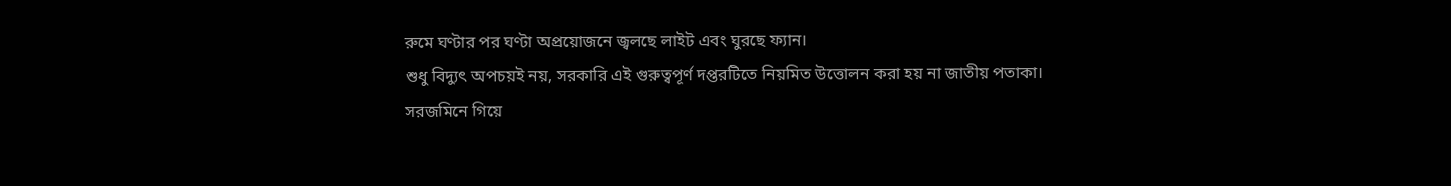রুমে ঘণ্টার পর ঘণ্টা অপ্রয়োজনে জ্বলছে লাইট এবং ঘুরছে ফ্যান।
শুধু বিদ্যুৎ অপচয়ই নয়, সরকারি এই গুরুত্বপূর্ণ দপ্তরটিতে নিয়মিত উত্তোলন করা হয় না জাতীয় পতাকা।
সরজমিনে গিয়ে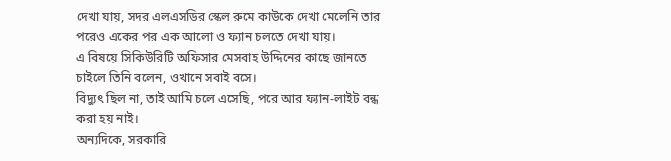দেখা যায়, সদর এলএসডির স্কেল রুমে কাউকে দেখা মেলেনি তার পরেও একের পর এক আলো ও ফ্যান চলতে দেখা যায়।
এ বিষয়ে সিকিউরিটি অফিসার মেসবাহ উদ্দিনের কাছে জানতে চাইলে তিনি বলেন, ওখানে সবাই বসে।
বিদ্যুৎ ছিল না, তাই আমি চলে এসেছি, পরে আর ফ্যান-লাইট বন্ধ করা হয় নাই।
অন্যদিকে, সরকারি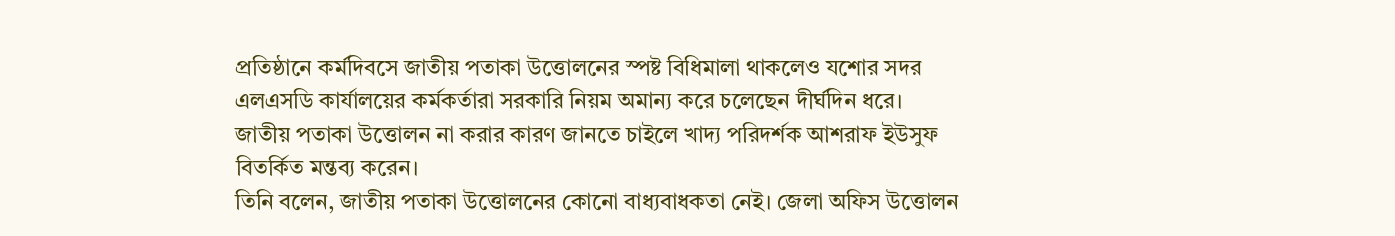প্রতিষ্ঠানে কর্মদিবসে জাতীয় পতাকা উত্তোলনের স্পষ্ট বিধিমালা থাকলেও যশোর সদর এলএসডি কার্যালয়ের কর্মকর্তারা সরকারি নিয়ম অমান্য করে চলেছেন দীর্ঘদিন ধরে।
জাতীয় পতাকা উত্তোলন না করার কারণ জানতে চাইলে খাদ্য পরিদর্শক আশরাফ ইউসুফ বিতর্কিত মন্তব্য করেন।
তিনি বলেন, জাতীয় পতাকা উত্তোলনের কোনো বাধ্যবাধকতা নেই। জেলা অফিস উত্তোলন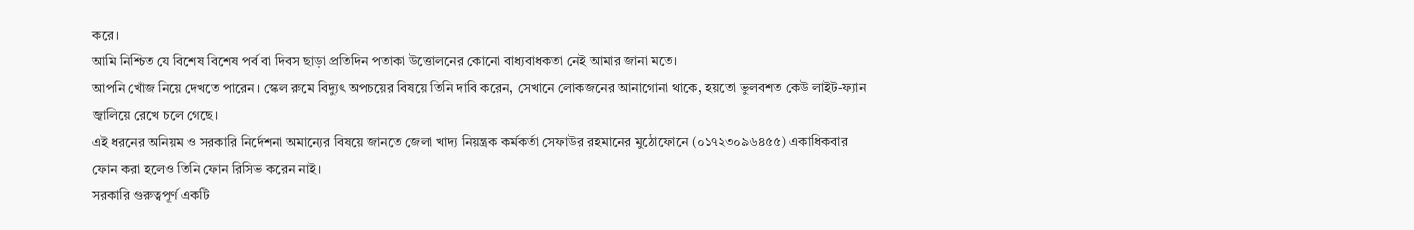করে।
আমি নিশ্চিত যে বিশেষ বিশেষ পর্ব বা দিবস ছাড়া প্রতিদিন পতাকা উত্তোলনের কোনো বাধ্যবাধকতা নেই আমার জানা মতে।
আপনি খোঁজ নিয়ে দেখতে পারেন। স্কেল রুমে বিদ্যুৎ অপচয়ের বিষয়ে তিনি দাবি করেন, সেখানে লোকজনের আনাগোনা থাকে, হয়তো ভুলবশত কেউ লাইট-ফ্যান জ্বালিয়ে রেখে চলে গেছে।
এই ধরনের অনিয়ম ও সরকারি নির্দেশনা অমান্যের বিষয়ে জানতে জেলা খাদ্য নিয়ন্ত্রক কর্মকর্তা সেফাউর রহমানের মুঠোফোনে (০১৭২৩০৯৬৪৫৫) একাধিকবার ফোন করা হলেও তিনি ফোন রিসিভ করেন নাই।
সরকারি গুরুত্বপূর্ণ একটি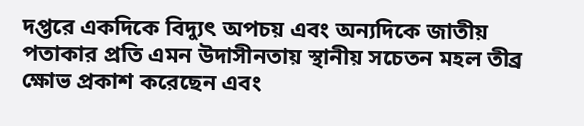দপ্তরে একদিকে বিদ্যুৎ অপচয় এবং অন্যদিকে জাতীয় পতাকার প্রতি এমন উদাসীনতায় স্থানীয় সচেতন মহল তীব্র ক্ষোভ প্রকাশ করেছেন এবং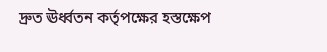দ্রুত ঊর্ধ্বতন কর্তৃপক্ষের হস্তক্ষেপ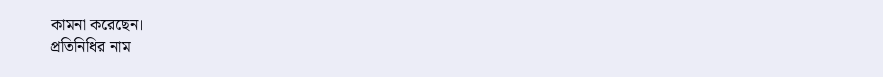কামনা করেছেন।
প্রতিনিধির নাম